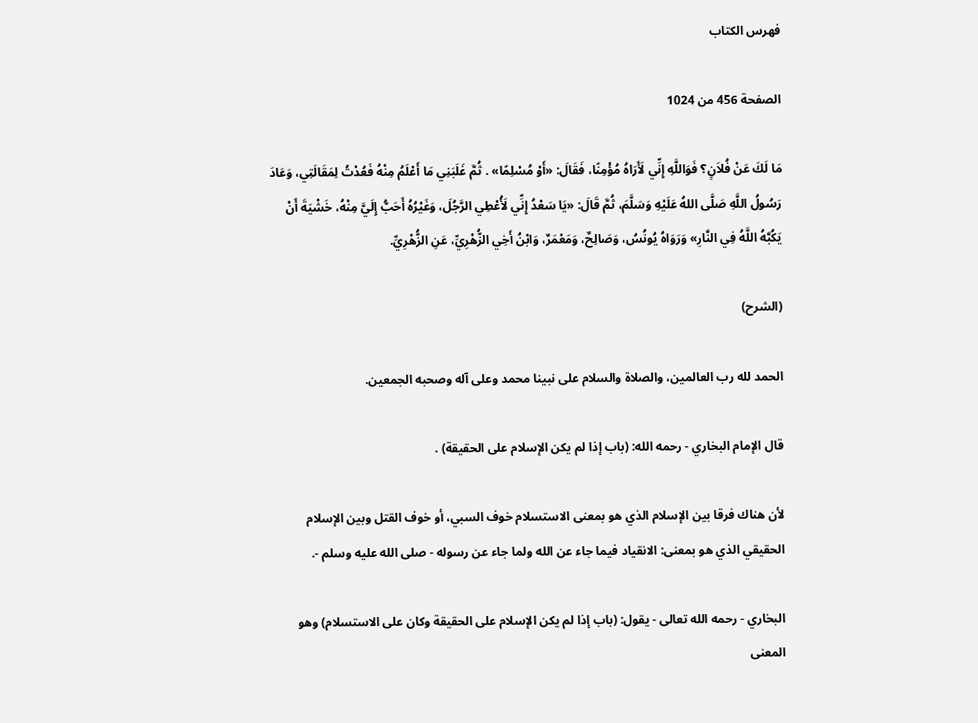فهرس الكتاب

الصفحة 456 من 1024

مَا لَكَ عَنْ فُلاَنٍ؟ فَوَاللَّهِ إِنِّي لَأَرَاهُ مُؤْمِنًا، فَقَالَ: «أَوْ مُسْلِمًا» . ثُمَّ غَلَبَنِي مَا أَعْلَمُ مِنْهُ فَعُدْتُ لِمَقَالَتِي، وَعَادَ رَسُولُ اللَّهِ صَلَّى اللهُ عَلَيْهِ وَسَلَّمَ، ثُمَّ قَالَ: «يَا سَعْدُ إِنِّي لَأُعْطِي الرَّجُلَ، وَغَيْرُهُ أَحَبُّ إِلَيَّ مِنْهُ، خَشْيَةَ أَنْ يَكُبَّهُ اللَّهُ فِي النَّارِ» وَرَوَاهُ يُونُسُ، وَصَالِحٌ، وَمَعْمَرٌ، وَابْنُ أَخِي الزُّهْرِيِّ، عَنِ الزُّهْرِيِّ.

(الشرح)

الحمد لله رب العالمين، والصلاة والسلام على نبينا محمد وعلى آله وصحبه الجمعين.

قال الإمام البخاري - رحمه الله: (باب إذا لم يكن الإسلام على الحقيقة) .

لأن هناك فرقا بين الإسلام الذي هو بمعنى الاستسلام خوف السبي، أو خوف القتل وبين الإسلام الحقيقي الذي هو بمعنى: الانقياد فيما جاء عن الله ولما جاء عن رسوله - صلى الله عليه وسلم -.

البخاري - رحمه الله تعالى - يقول: (باب إذا لم يكن الإسلام على الحقيقة وكان على الاستسلام) وهو المعنى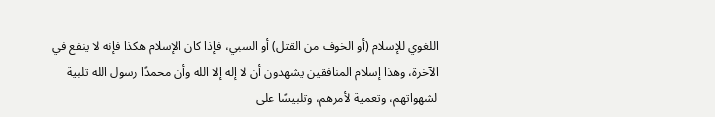اللغوي للإسلام (أو الخوف من القتل) أو السبي، فإذا كان الإسلام هكذا فإنه لا ينفع في الآخرة، وهذا إسلام المنافقين يشهدون أن لا إله إلا الله وأن محمدًا رسول الله تلبية لشهواتهم، وتعمية لأمرهم، وتلبيسًا على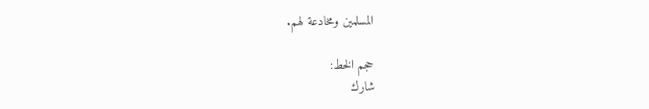المسلمين ومخادعة لهم.

حجم الخط:
شارك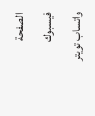الصفحة
فيسبوك واتساب تويتر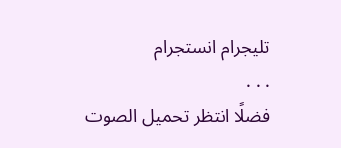تليجرام انستجرام
. . .
فضلًا انتظر تحميل الصوت